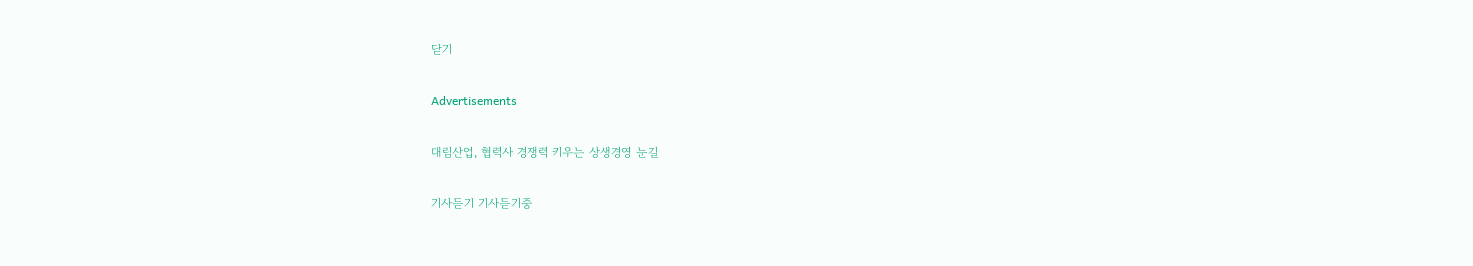닫기

Advertisements

대림산업, 협력사 경쟁력 키우는 상생경영 눈길

기사듣기 기사듣기중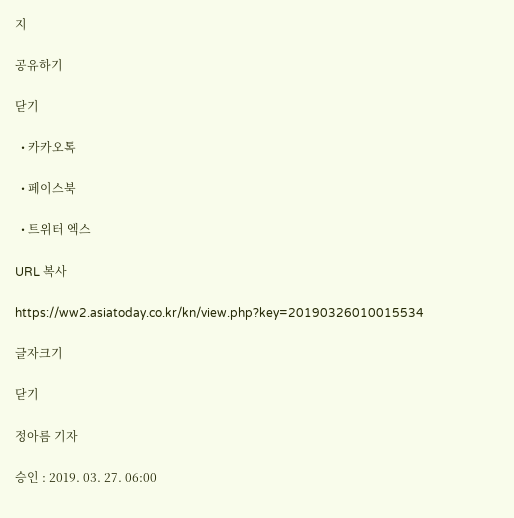지

공유하기

닫기

  • 카카오톡

  • 페이스북

  • 트위터 엑스

URL 복사

https://ww2.asiatoday.co.kr/kn/view.php?key=20190326010015534

글자크기

닫기

정아름 기자

승인 : 2019. 03. 27. 06:00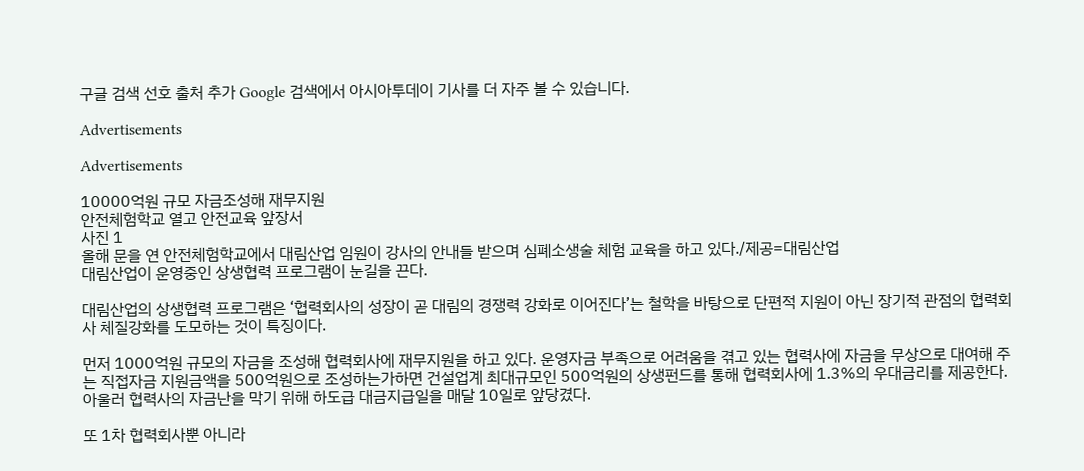구글 검색 선호 출처 추가 Google 검색에서 아시아투데이 기사를 더 자주 볼 수 있습니다.

Advertisements

Advertisements

10000억원 규모 자금조성해 재무지원
안전체험학교 열고 안전교육 앞장서
사진 1
올해 문을 연 안전체험학교에서 대림산업 임원이 강사의 안내들 받으며 심폐소생술 체험 교육을 하고 있다./제공=대림산업
대림산업이 운영중인 상생협력 프로그램이 눈길을 끈다.

대림산업의 상생협력 프로그램은 ‘협력회사의 성장이 곧 대림의 경쟁력 강화로 이어진다’는 철학을 바탕으로 단편적 지원이 아닌 장기적 관점의 협력회사 체질강화를 도모하는 것이 특징이다.

먼저 1000억원 규모의 자금을 조성해 협력회사에 재무지원을 하고 있다. 운영자금 부족으로 어려움을 겪고 있는 협력사에 자금을 무상으로 대여해 주는 직접자금 지원금액을 500억원으로 조성하는가하면 건설업계 최대규모인 500억원의 상생펀드를 통해 협력회사에 1.3%의 우대금리를 제공한다. 아울러 협력사의 자금난을 막기 위해 하도급 대금지급일을 매달 10일로 앞당겼다.

또 1차 협력회사뿐 아니라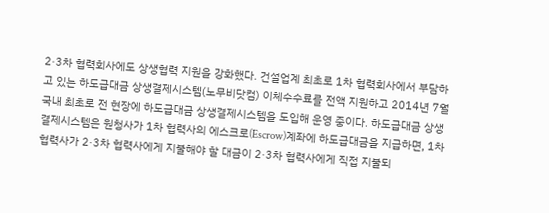2·3차 협력회사에도 상생협력 지원을 강화했다. 건설업계 최초로 1차 협력회사에서 부담하고 있는 하도급대금 상생결제시스템(노무비닷컴) 이체수수료를 전액 지원하고 2014년 7월 국내 최초로 전 현장에 하도급대금 상생결제시스템을 도입해 운영 중이다. 하도급대금 상생결제시스템은 원청사가 1차 협력사의 에스크로(Escrow)계좌에 하도급대금을 지급하면, 1차 협력사가 2·3차 협력사에게 지불해야 할 대금이 2·3차 협력사에게 직접 지불되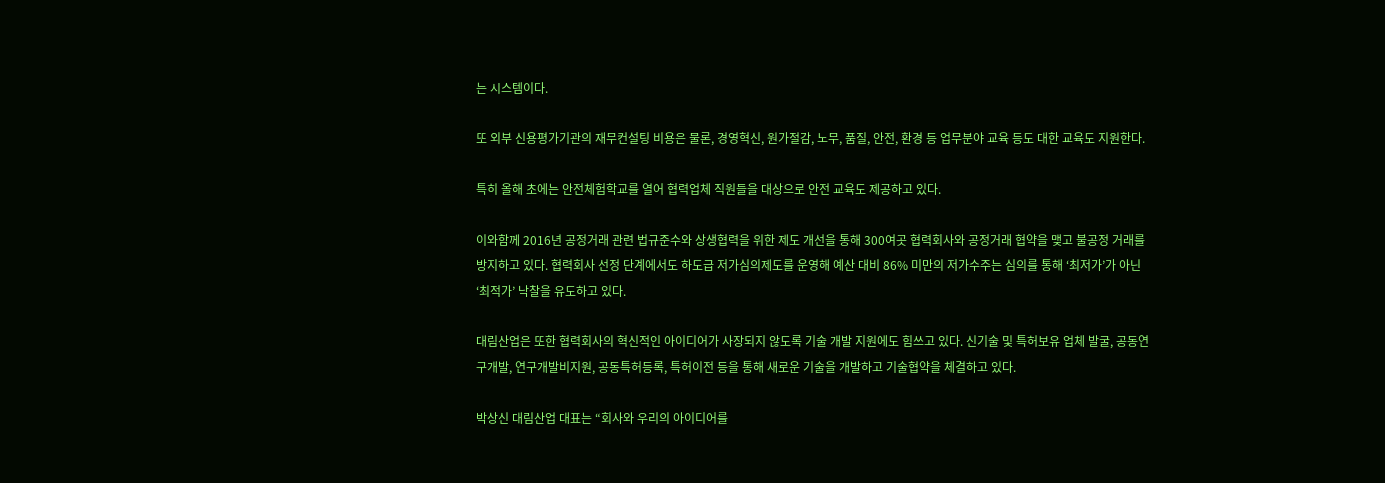는 시스템이다.

또 외부 신용평가기관의 재무컨설팅 비용은 물론, 경영혁신, 원가절감, 노무, 품질, 안전, 환경 등 업무분야 교육 등도 대한 교육도 지원한다.

특히 올해 초에는 안전체험학교를 열어 협력업체 직원들을 대상으로 안전 교육도 제공하고 있다.

이와함께 2016년 공정거래 관련 법규준수와 상생협력을 위한 제도 개선을 통해 300여곳 협력회사와 공정거래 협약을 맺고 불공정 거래를 방지하고 있다. 협력회사 선정 단계에서도 하도급 저가심의제도를 운영해 예산 대비 86% 미만의 저가수주는 심의를 통해 ‘최저가’가 아닌 ‘최적가’ 낙찰을 유도하고 있다.

대림산업은 또한 협력회사의 혁신적인 아이디어가 사장되지 않도록 기술 개발 지원에도 힘쓰고 있다. 신기술 및 특허보유 업체 발굴, 공동연구개발, 연구개발비지원, 공동특허등록, 특허이전 등을 통해 새로운 기술을 개발하고 기술협약을 체결하고 있다.

박상신 대림산업 대표는 “회사와 우리의 아이디어를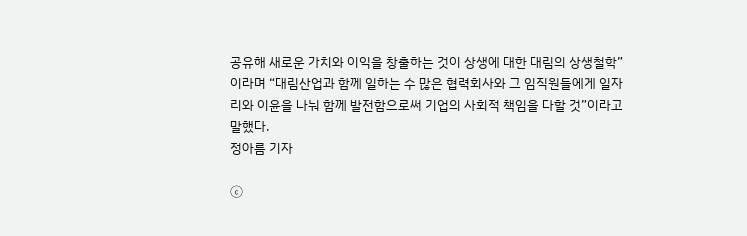공유해 새로운 가치와 이익을 창출하는 것이 상생에 대한 대림의 상생철학”이라며 “대림산업과 함께 일하는 수 많은 협력회사와 그 임직원들에게 일자리와 이윤을 나눠 함께 발전함으로써 기업의 사회적 책임을 다할 것”이라고 말했다.
정아름 기자

ⓒ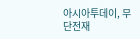아시아투데이, 무단전재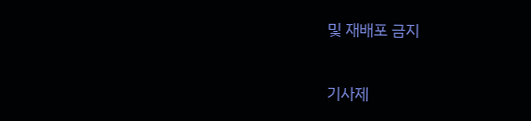및 재배포 금지

기사제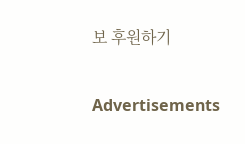보 후원하기

Advertisements